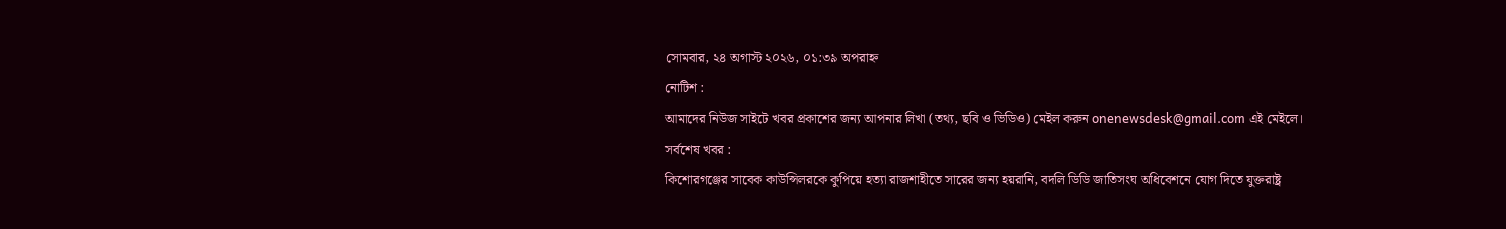সোমবার, ২৪ অগাস্ট ২০২৬, ০১:৩৯ অপরাহ্ন
নোটিশ :
আমাদের নিউজ সাইটে খবর প্রকাশের জন্য আপনার লিখা (তথ্য, ছবি ও ভিডিও) মেইল করুন onenewsdesk@gmail.com এই মেইলে।
সর্বশেষ খবর :
কিশোরগঞ্জের সাবেক কাউন্সিলরকে কুপিয়ে হত্যা রাজশাহীতে সারের জন্য হয়রানি, বদলি ডিডি জাতিসংঘ অধিবেশনে যোগ দিতে যুক্তরাষ্ট্র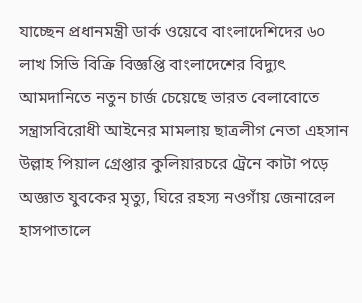যাচ্ছেন প্রধানমন্ত্রী ডার্ক ওয়েবে বাংলাদেশিদের ৬০ লাখ সিভি বিক্রি বিজ্ঞপ্তি বাংলাদেশের বিদ্যুৎ আমদানিতে নতুন চার্জ চেয়েছে ভারত বেলাবোতে সন্ত্রাসবিরোধী আইনের মামলায় ছাত্রলীগ নেতা এহসান উল্লাহ পিয়াল গ্রেপ্তার কুলিয়ারচরে ট্রেনে কাটা পড়ে অজ্ঞাত যুবকের মৃত্যু, ঘিরে রহস্য নওগাঁয় জেনারেল হাসপাতালে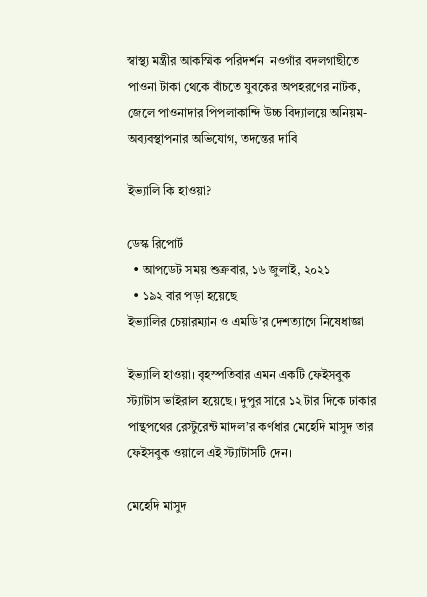স্বাস্থ্য মন্ত্রীর আকস্মিক পরিদর্শন  নওগাঁর বদলগাছীতে পাওনা টাকা থেকে বাঁচতে যুবকের অপহরণের নাটক, জেলে পাওনাদার পিপলাকান্দি উচ্চ বিদ্যালয়ে অনিয়ম-অব্যবস্থাপনার অভিযোগ, তদন্তের দাবি

ইভ্যালি কি হাওয়া?

ডেস্ক রিপোর্ট
  • আপডেট সময় শুক্রবার, ১৬ জুলাই, ২০২১
  • ১৯২ বার পড়া হয়েছে
ইভ্যালির চেয়ারম্যান ও এমডি’র দেশত্যাগে নিষেধাজ্ঞা

ইভ্যালি হাওয়া। বৃহস্পতিবার এমন একটি ফেইসবুক স্ট্যাটাস ভাইরাল হয়েছে। দুপুর সারে ১২ টার দিকে ঢাকার পান্থপথের রেস্টুরেন্ট মাদল’র কর্ণধার মেহেদি মাসুদ তার ফেইসবুক ওয়ালে এই স্ট্যাটাসটি দেন।

মেহেদি মাসুদ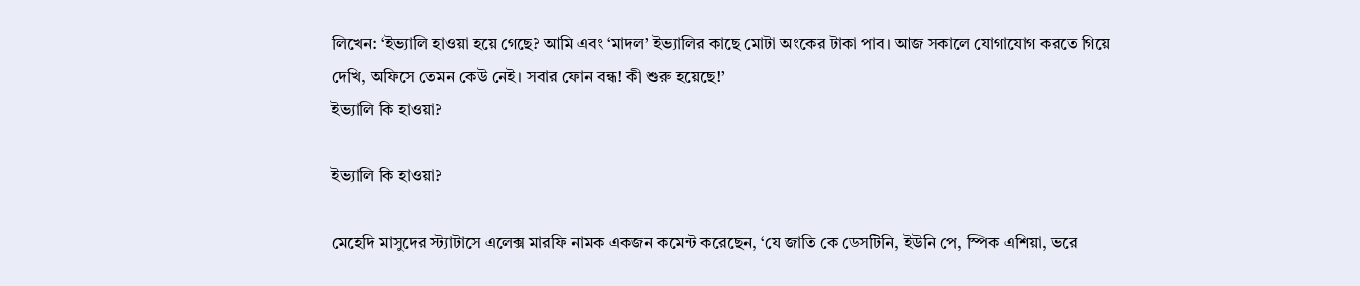লিখেন: ‘ইভ্যালি হাওয়া হয়ে গেছে? আমি এবং ‘মাদল’ ইভ্যালির কাছে মোটা অংকের টাকা পাব। আজ সকালে যোগাযোগ করতে গিয়ে দেখি, অফিসে তেমন কেউ নেই। সবার ফোন বন্ধ! কী শুরু হয়েছে!’
ইভ্যালি কি হাওয়া?

ইভ্যালি কি হাওয়া?

মেহেদি মাসুদের স্ট্যাটাসে এলেক্স মারফি নামক একজন কমেন্ট করেছেন, ‘যে জাতি কে ডেসটিনি, ইউনি পে, স্পিক এশিয়া, ভরে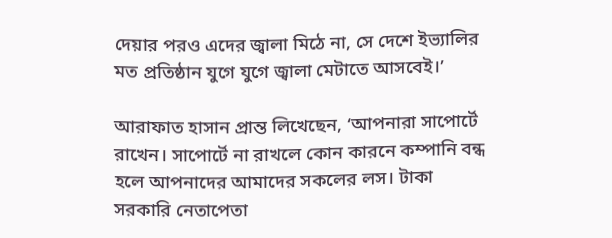দেয়ার পরও এদের জ্বালা মিঠে না, সে দেশে ইভ্যালির মত প্রতিষ্ঠান যুগে যুগে জ্বালা মেটাতে আসবেই।’

আরাফাত হাসান প্রান্ত লিখেছেন, ‘আপনারা সাপোর্টে রাখেন। সাপোর্টে না রাখলে কোন কারনে কম্পানি বন্ধ হলে আপনাদের আমাদের সকলের লস। টাকা সরকারি নেতাপেতা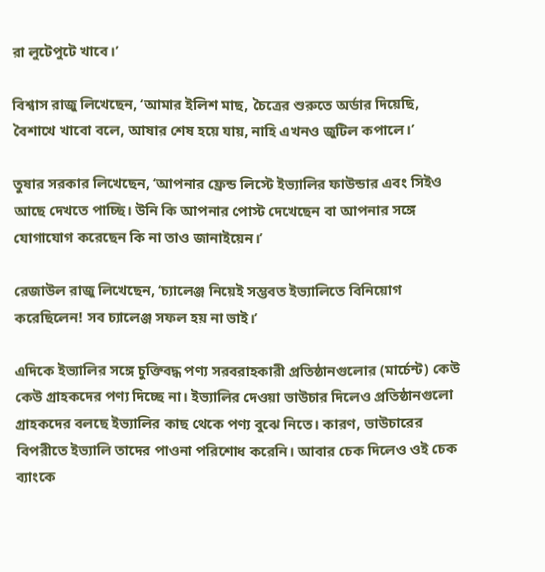রা লুটেপুটে খাবে।’

বিশ্বাস রাজু লিখেছেন, ‘আমার ইলিশ মাছ, চৈত্রের শুরুতে অর্ডার দিয়েছি, বৈশাখে খাবো বলে, আষার শেষ হয়ে যায়, নাহি এখনও জুটিল কপালে।’

তুষার সরকার লিখেছেন, ‘আপনার ফ্রেন্ড লিস্টে ইভ্যালির ফাউন্ডার এবং সিইও আছে দেখতে পাচ্ছি। উনি কি আপনার পোস্ট দেখেছেন বা আপনার সঙ্গে যোগাযোগ করেছেন কি না তাও জানাইয়েন।’

রেজাউল রাজু লিখেছেন, ‘চ্যালেঞ্জ নিয়েই সম্ভবত ইভ্যালিতে বিনিয়োগ করেছিলেন! সব চ্যালেঞ্জ সফল হয় না ভাই।’

এদিকে ইভ্যালির সঙ্গে চুক্তিবদ্ধ পণ্য সরবরাহকারী প্রতিষ্ঠানগুলোর (মার্চেন্ট) কেউ কেউ গ্রাহকদের পণ্য দিচ্ছে না। ইভ্যালির দেওয়া ভাউচার দিলেও প্রতিষ্ঠানগুলো গ্রাহকদের বলছে ইভ্যালির কাছ থেকে পণ্য বুঝে নিতে। কারণ, ভাউচারের বিপরীতে ইভ্যালি তাদের পাওনা পরিশোধ করেনি। আবার চেক দিলেও ওই চেক ব্যাংকে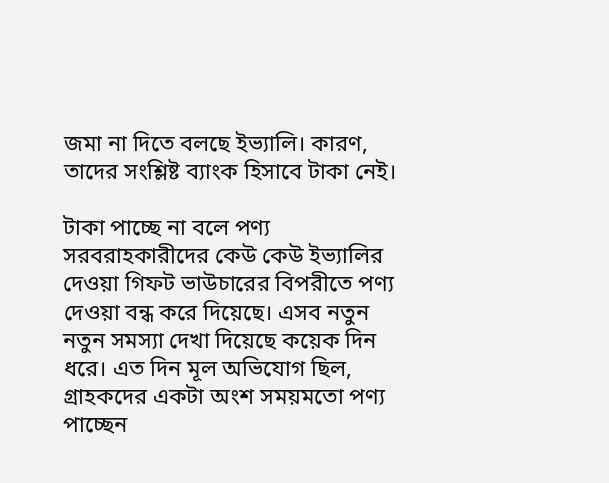জমা না দিতে বলছে ইভ্যালি। কারণ, তাদের সংশ্লিষ্ট ব্যাংক হিসাবে টাকা নেই।

টাকা পাচ্ছে না বলে পণ্য সরবরাহকারীদের কেউ কেউ ইভ্যালির দেওয়া গিফট ভাউচারের বিপরীতে পণ্য দেওয়া বন্ধ করে দিয়েছে। এসব নতুন নতুন সমস্যা দেখা দিয়েছে কয়েক দিন ধরে। এত দিন মূল অভিযোগ ছিল, গ্রাহকদের একটা অংশ সময়মতো পণ্য পাচ্ছেন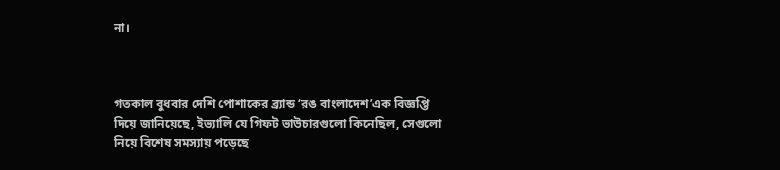না।



গতকাল বুধবার দেশি পোশাকের ব্র্যান্ড ‘রঙ বাংলাদেশ’এক বিজ্ঞপ্তি দিয়ে জানিয়েছে, ইভ্যালি যে গিফট ভাউচারগুলো কিনেছিল, সেগুলো নিয়ে বিশেষ সমস্যায় পড়েছে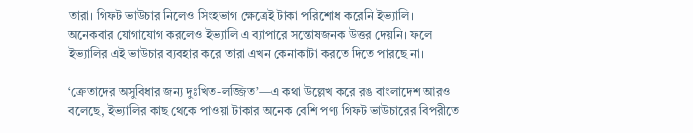তারা। গিফট ভাউচার নিলেও সিংহভাগ ক্ষেত্রেই টাকা পরিশোধ করেনি ইভ্যালি। অনেকবার যোগাযোগ করলেও ইভ্যালি এ ব্যাপারে সন্তোষজনক উত্তর দেয়নি। ফলে ইভ্যালির এই ভাউচার ব্যবহার করে তারা এখন কেনাকাটা করতে দিতে পারছে না।

‘ক্রেতাদের অসুবিধার জন্য দুঃখিত-লজ্জিত’—এ কথা উল্লেখ করে রঙ বাংলাদেশ আরও বলেছে, ইভ্যালির কাছ থেকে পাওয়া টাকার অনেক বেশি পণ্য গিফট ভাউচারের বিপরীতে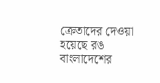ক্রেতাদের দেওয়া হয়েছে রঙ বাংলাদেশের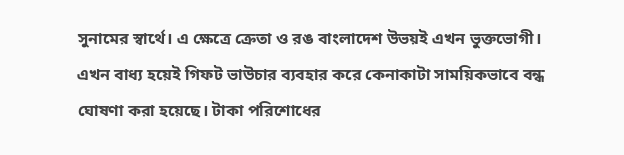সুনামের স্বার্থে। এ ক্ষেত্রে ক্রেতা ও রঙ বাংলাদেশ উভয়ই এখন ভুক্তভোগী। এখন বাধ্য হয়েই গিফট ভাউচার ব্যবহার করে কেনাকাটা সাময়িকভাবে বন্ধ ঘোষণা করা হয়েছে। টাকা পরিশোধের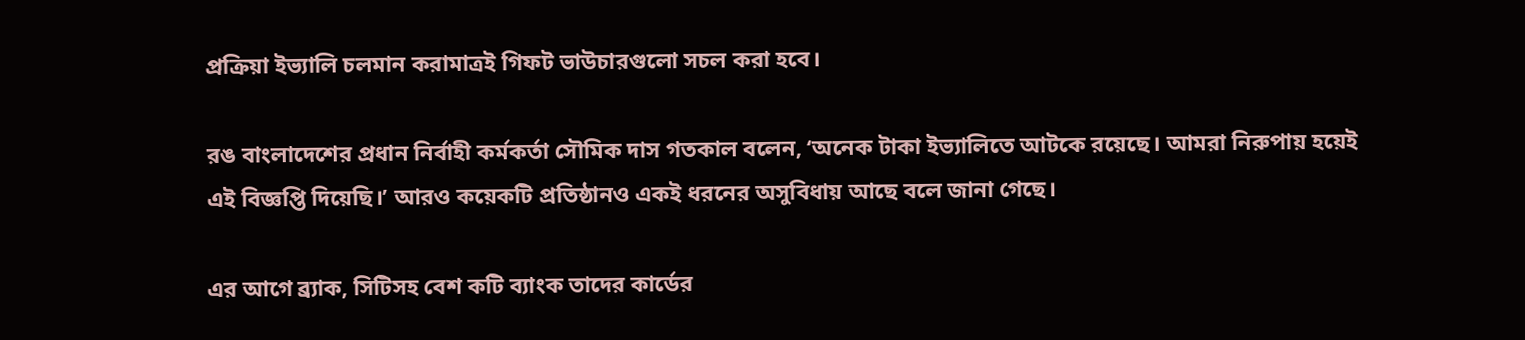প্রক্রিয়া ইভ্যালি চলমান করামাত্রই গিফট ভাউচারগুলো সচল করা হবে।

রঙ বাংলাদেশের প্রধান নির্বাহী কর্মকর্তা সৌমিক দাস গতকাল বলেন, ‘অনেক টাকা ইভ্যালিতে আটকে রয়েছে। আমরা নিরুপায় হয়েই এই বিজ্ঞপ্তি দিয়েছি।’ আরও কয়েকটি প্রতিষ্ঠানও একই ধরনের অসুবিধায় আছে বলে জানা গেছে।

এর আগে ব্র্যাক, সিটিসহ বেশ কটি ব্যাংক তাদের কার্ডের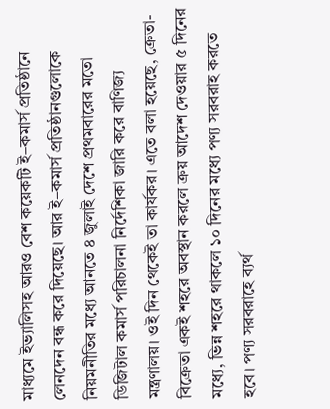মাধ্যমে ইভ্যালিসহ আরও বেশ কয়েকটি ই–কমার্স প্রতিষ্ঠানে লেনদেন বন্ধ করে দিয়েছে। আর ই–কমার্স প্রতিষ্ঠানগুলোকে নিয়মনীতির মধ্যে আনতে ৪ জুলাই দেশে প্রথমবারের মতো ডিজিটাল কমার্স পরিচালনা নির্দেশিকা জারি করে বাণিজ্য মন্ত্রণালয়। ওই দিন থেকেই তা কার্যকর। এতে বলা হয়েছে, ক্রেতা-বিক্রেতা একই শহরে অবস্থান করলে ক্রয় আদেশ দেওয়ার ৫ দিনের মধ্যে, ভিন্ন শহরে থাকলে ১০ দিনের মধ্যে পণ্য সরবরাহ করতে হবে। পণ্য সরবরাহে ব্যর্থ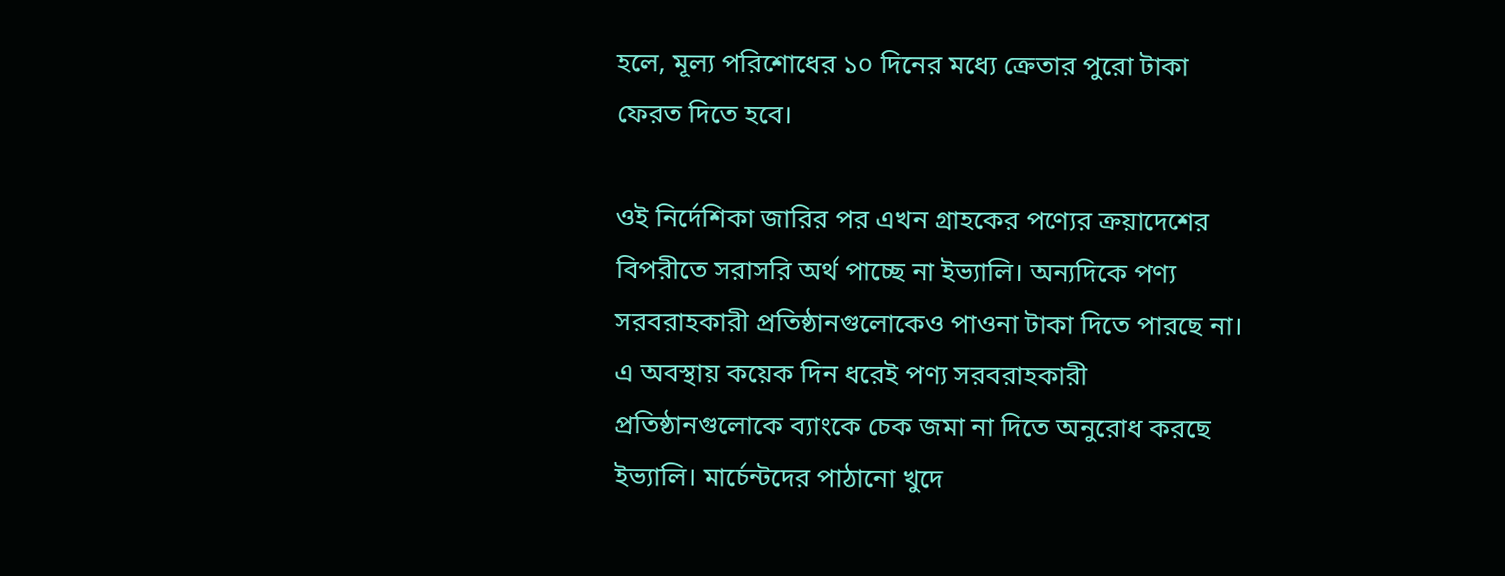হলে, মূল্য পরিশোধের ১০ দিনের মধ্যে ক্রেতার পুরো টাকা ফেরত দিতে হবে।

ওই নির্দেশিকা জারির পর এখন গ্রাহকের পণ্যের ক্রয়াদেশের বিপরীতে সরাসরি অর্থ পাচ্ছে না ইভ্যালি। অন্যদিকে পণ্য সরবরাহকারী প্রতিষ্ঠানগুলোকেও পাওনা টাকা দিতে পারছে না। এ অবস্থায় কয়েক দিন ধরেই পণ্য সরবরাহকারী প্রতিষ্ঠানগুলোকে ব্যাংকে চেক জমা না দিতে অনুরোধ করছে ইভ্যালি। মার্চেন্টদের পাঠানো খুদে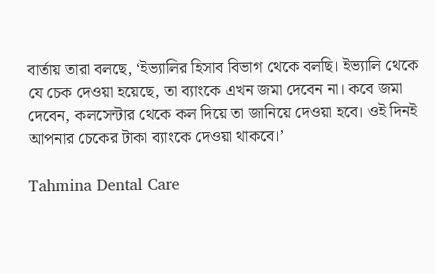বার্তায় তারা বলছে, ‘ইভ্যালির হিসাব বিভাগ থেকে বলছি। ইভ্যালি থেকে যে চেক দেওয়া হয়েছে, তা ব্যাংকে এখন জমা দেবেন না। কবে জমা দেবেন, কলসেন্টার থেকে কল দিয়ে তা জানিয়ে দেওয়া হবে। ওই দিনই আপনার চেকের টাকা ব্যাংকে দেওয়া থাকবে।’

Tahmina Dental Care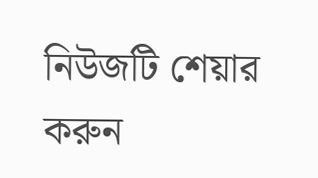নিউজটি শেয়ার করুন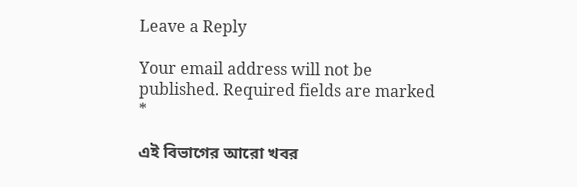Leave a Reply

Your email address will not be published. Required fields are marked *

এই বিভাগের আরো খবর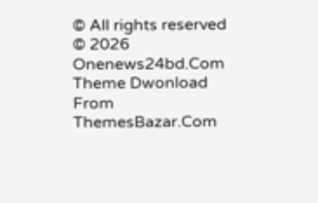© All rights reserved © 2026 Onenews24bd.Com
Theme Dwonload From ThemesBazar.Com